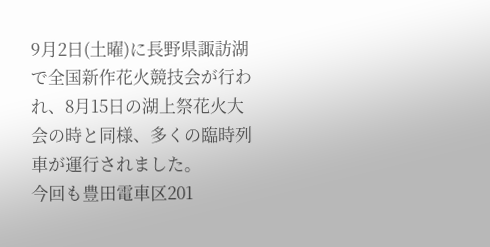9月2日(土曜)に長野県諏訪湖で全国新作花火競技会が行われ、8月15日の湖上祭花火大会の時と同様、多くの臨時列車が運行されました。
今回も豊田電車区201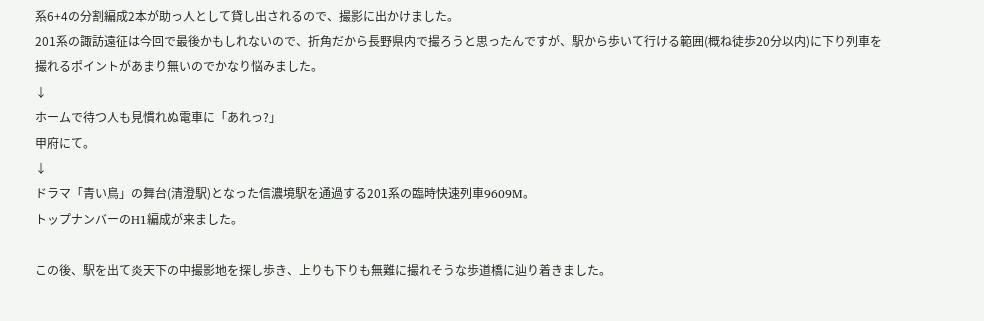系6+4の分割編成2本が助っ人として貸し出されるので、撮影に出かけました。
201系の諏訪遠征は今回で最後かもしれないので、折角だから長野県内で撮ろうと思ったんですが、駅から歩いて行ける範囲(概ね徒歩20分以内)に下り列車を撮れるポイントがあまり無いのでかなり悩みました。
↓
ホームで待つ人も見慣れぬ電車に「あれっ?」
甲府にて。
↓
ドラマ「青い鳥」の舞台(清澄駅)となった信濃境駅を通過する201系の臨時快速列車9609M。
トップナンバーのH1編成が来ました。

この後、駅を出て炎天下の中撮影地を探し歩き、上りも下りも無難に撮れそうな歩道橋に辿り着きました。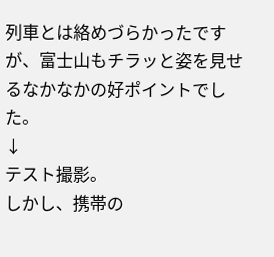列車とは絡めづらかったですが、富士山もチラッと姿を見せるなかなかの好ポイントでした。
↓
テスト撮影。
しかし、携帯の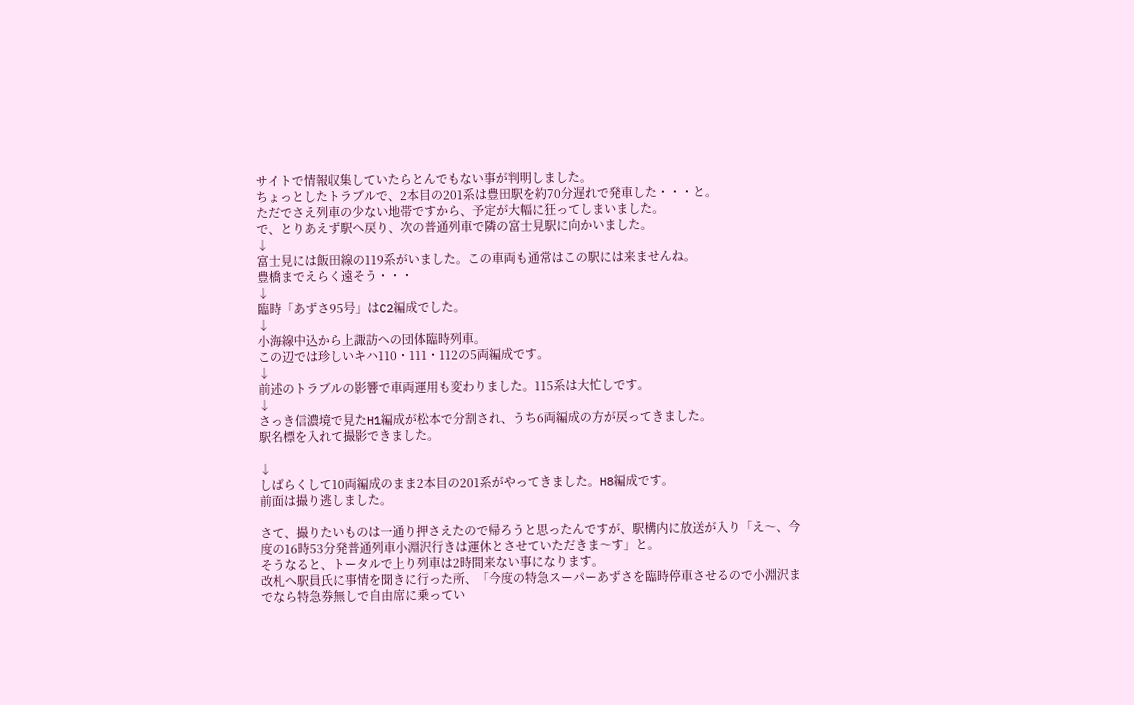サイトで情報収集していたらとんでもない事が判明しました。
ちょっとしたトラブルで、2本目の201系は豊田駅を約70分遅れで発車した・・・と。
ただでさえ列車の少ない地帯ですから、予定が大幅に狂ってしまいました。
で、とりあえず駅へ戻り、次の普通列車で隣の富士見駅に向かいました。
↓
富士見には飯田線の119系がいました。この車両も通常はこの駅には来ませんね。
豊橋までえらく遠そう・・・
↓
臨時「あずさ95号」はC2編成でした。
↓
小海線中込から上諏訪への団体臨時列車。
この辺では珍しいキハ110・111・112の5両編成です。
↓
前述のトラブルの影響で車両運用も変わりました。115系は大忙しです。
↓
さっき信濃境で見たH1編成が松本で分割され、うち6両編成の方が戻ってきました。
駅名標を入れて撮影できました。

↓
しばらくして10両編成のまま2本目の201系がやってきました。H8編成です。
前面は撮り逃しました。

さて、撮りたいものは一通り押さえたので帰ろうと思ったんですが、駅構内に放送が入り「え〜、今度の16時53分発普通列車小淵沢行きは運休とさせていただきま〜す」と。
そうなると、トータルで上り列車は2時間来ない事になります。
改札へ駅員氏に事情を聞きに行った所、「今度の特急スーパーあずさを臨時停車させるので小淵沢までなら特急券無しで自由席に乗ってい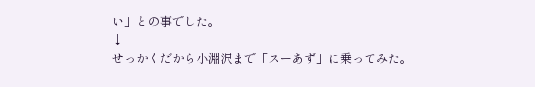い」との事でした。
↓
せっかくだから小淵沢まで「スーあず」に乗ってみた。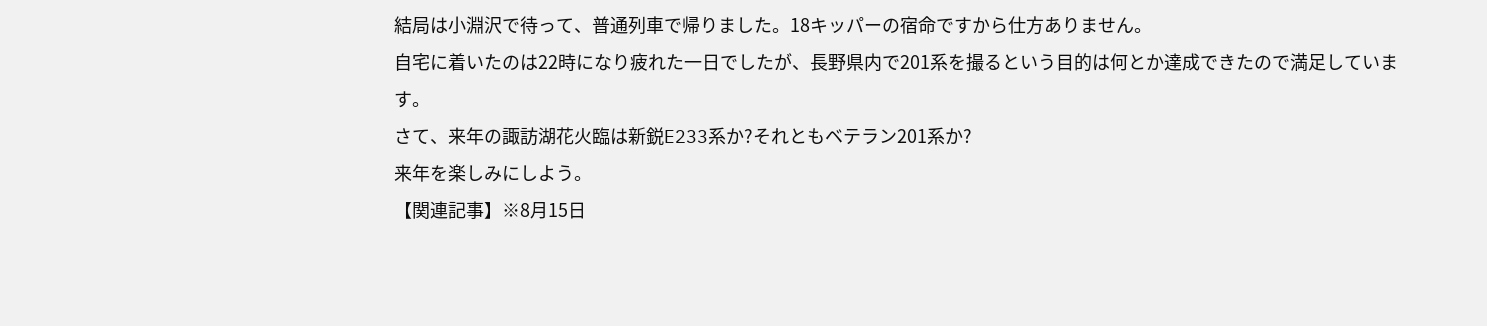結局は小淵沢で待って、普通列車で帰りました。18キッパーの宿命ですから仕方ありません。
自宅に着いたのは22時になり疲れた一日でしたが、長野県内で201系を撮るという目的は何とか達成できたので満足しています。
さて、来年の諏訪湖花火臨は新鋭E233系か?それともベテラン201系か?
来年を楽しみにしよう。
【関連記事】※8月15日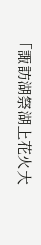「諏訪湖祭湖上花火大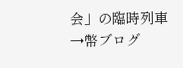会」の臨時列車
→幣ブログ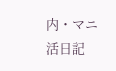内・マニ活日記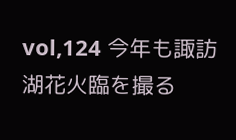vol,124 今年も諏訪湖花火臨を撮る